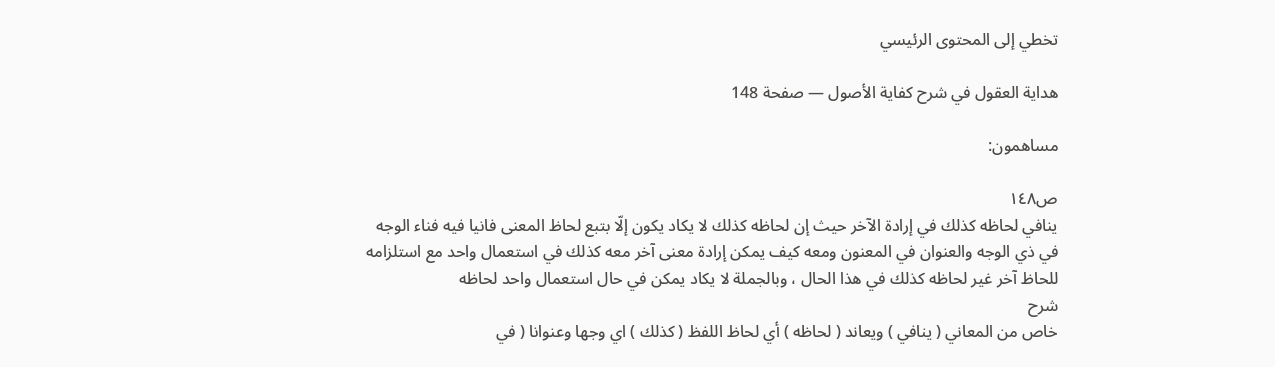تخطي إلى المحتوى الرئيسي

هداية العقول في شرح كفاية الأصول — صفحة 148

مساهمون:

ص١٤٨
ينافي لحاظه كذلك في إرادة الآخر حيث إن لحاظه كذلك لا يكاد يكون إلّا بتبع لحاظ المعنى فانيا فيه فناء الوجه في ذي الوجه والعنوان في المعنون ومعه كيف يمكن إرادة معنى آخر معه كذلك في استعمال واحد مع استلزامه للحاظ آخر غير لحاظه كذلك في هذا الحال ، وبالجملة لا يكاد يمكن في حال استعمال واحد لحاظه
شرح
خاص من المعاني ( ينافي ) ويعاند ( لحاظه ) أي لحاظ اللفظ ( كذلك ) اي وجها وعنوانا ( في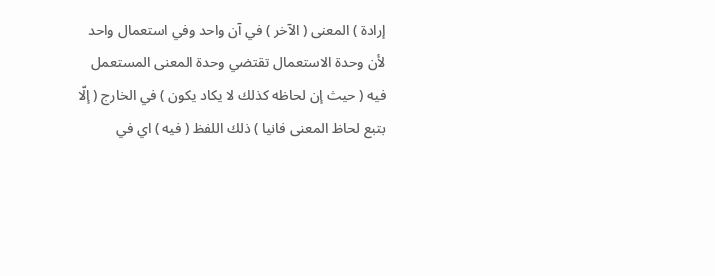إرادة ) المعنى ( الآخر ) في آن واحد وفي استعمال واحد لأن وحدة الاستعمال تقتضي وحدة المعنى المستعمل فيه ( حيث إن لحاظه كذلك لا يكاد يكون ) في الخارج ( إلّا بتبع لحاظ المعنى فانيا ) ذلك اللفظ ( فيه ) اي في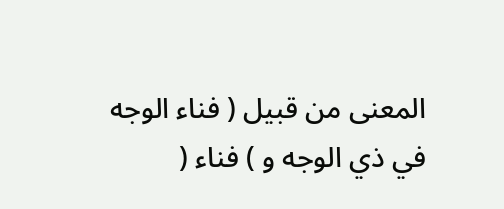المعنى من قبيل ( فناء الوجه في ذي الوجه و ) فناء (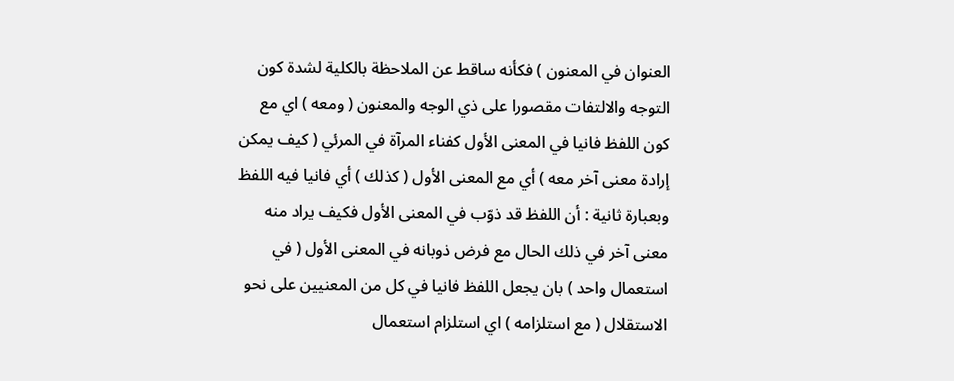العنوان في المعنون ) فكأنه ساقط عن الملاحظة بالكلية لشدة كون التوجه والالتفات مقصورا على ذي الوجه والمعنون ( ومعه ) اي مع كون اللفظ فانيا في المعنى الأول كفناء المرآة في المرئي ( كيف يمكن إرادة معنى آخر معه ) أي مع المعنى الأول ( كذلك ) أي فانيا فيه اللفظ وبعبارة ثانية : أن اللفظ قد ذوّب في المعنى الأول فكيف يراد منه معنى آخر في ذلك الحال مع فرض ذوبانه في المعنى الأول ( في استعمال واحد ) بان يجعل اللفظ فانيا في كل من المعنيين على نحو الاستقلال ( مع استلزامه ) اي استلزام استعمال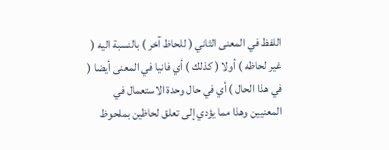اللفظ في المعنى الثاني ( للحاظ آخر ) بالنسبة اليه ( غير لحاظه ) أولا ( كذلك ) أي فانيا في المعنى أيضا ( في هذا الحال ) أي في حال وحدة الاستعمال في المعنيين وهذا مما يؤدي إلى تعلق لحاظين بملحوظ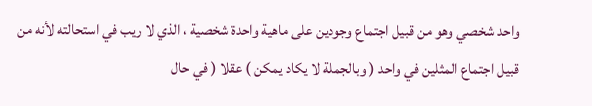واحد شخصي وهو من قبيل اجتماع وجودين على ماهية واحدة شخصية ، الذي لا ريب في استحالته لأنه من قبيل اجتماع المثلين في واحد ( وبالجملة لا يكاد يمكن ) عقلا ( في حال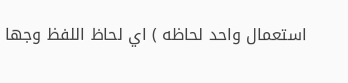استعمال واحد لحاظه ) اي لحاظ اللفظ وجها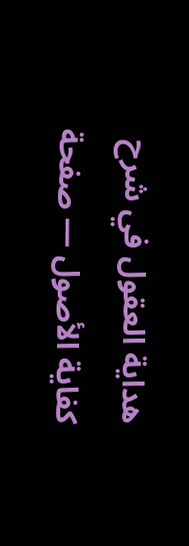هداية العقول في شرح كفاية الأصول — صفحة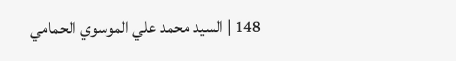148 | السيد محمد علي الموسوي الحمامي